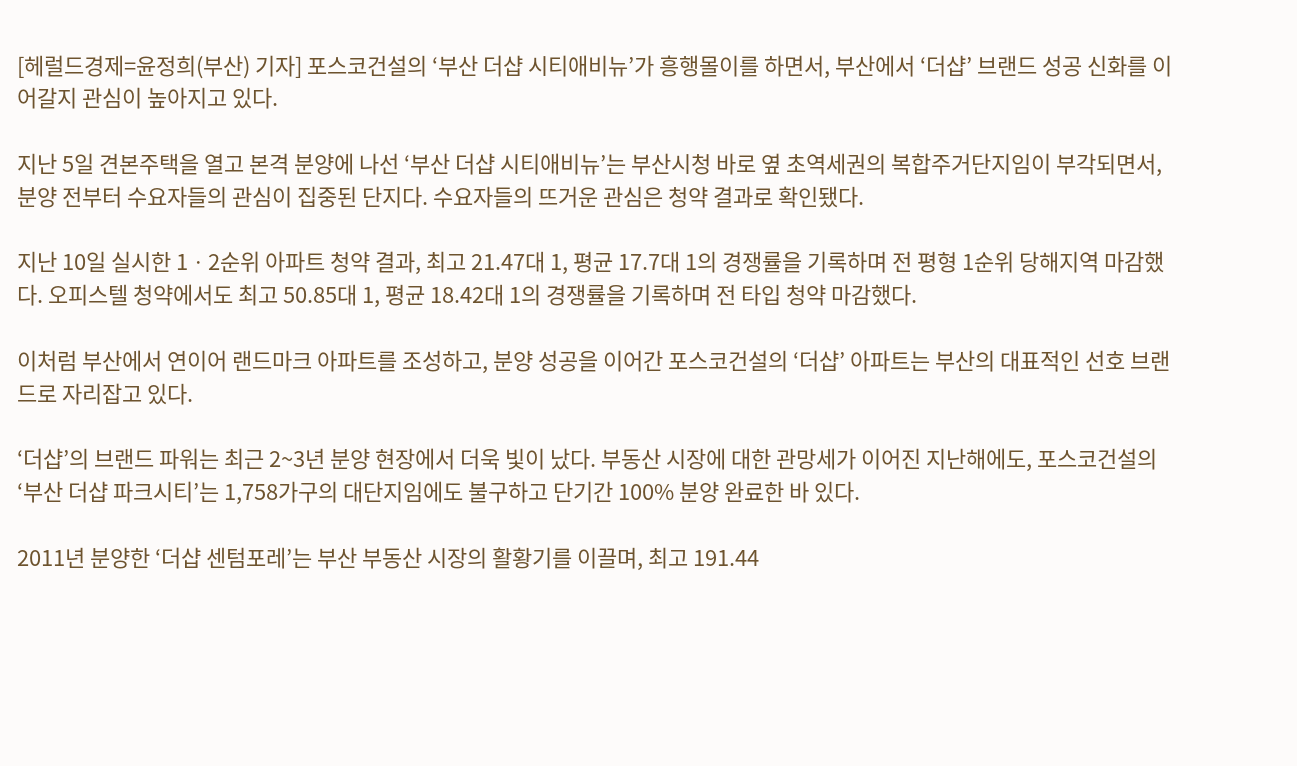[헤럴드경제=윤정희(부산) 기자] 포스코건설의 ‘부산 더샵 시티애비뉴’가 흥행몰이를 하면서, 부산에서 ‘더샵’ 브랜드 성공 신화를 이어갈지 관심이 높아지고 있다.

지난 5일 견본주택을 열고 본격 분양에 나선 ‘부산 더샵 시티애비뉴’는 부산시청 바로 옆 초역세권의 복합주거단지임이 부각되면서, 분양 전부터 수요자들의 관심이 집중된 단지다. 수요자들의 뜨거운 관심은 청약 결과로 확인됐다.

지난 10일 실시한 1ㆍ2순위 아파트 청약 결과, 최고 21.47대 1, 평균 17.7대 1의 경쟁률을 기록하며 전 평형 1순위 당해지역 마감했다. 오피스텔 청약에서도 최고 50.85대 1, 평균 18.42대 1의 경쟁률을 기록하며 전 타입 청약 마감했다.

이처럼 부산에서 연이어 랜드마크 아파트를 조성하고, 분양 성공을 이어간 포스코건설의 ‘더샵’ 아파트는 부산의 대표적인 선호 브랜드로 자리잡고 있다.

‘더샵’의 브랜드 파워는 최근 2~3년 분양 현장에서 더욱 빛이 났다. 부동산 시장에 대한 관망세가 이어진 지난해에도, 포스코건설의 ‘부산 더샵 파크시티’는 1,758가구의 대단지임에도 불구하고 단기간 100% 분양 완료한 바 있다.

2011년 분양한 ‘더샵 센텀포레’는 부산 부동산 시장의 활황기를 이끌며, 최고 191.44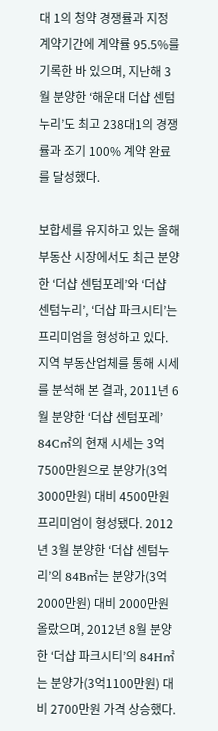대 1의 청약 경쟁률과 지정 계약기간에 계약률 95.5%를 기록한 바 있으며, 지난해 3월 분양한 ‘해운대 더샵 센텀누리’도 최고 238대1의 경쟁률과 조기 100% 계약 완료를 달성했다.

보합세를 유지하고 있는 올해 부동산 시장에서도 최근 분양한 ‘더샵 센텀포레’와 ‘더샵 센텀누리’, ‘더샵 파크시티’는 프리미엄을 형성하고 있다. 지역 부동산업체를 통해 시세를 분석해 본 결과, 2011년 6월 분양한 ‘더샵 센텀포레’ 84C㎡의 현재 시세는 3억7500만원으로 분양가(3억3000만원) 대비 4500만원 프리미엄이 형성됐다. 2012년 3월 분양한 ‘더샵 센텀누리’의 84B㎡는 분양가(3억2000만원) 대비 2000만원 올랐으며, 2012년 8월 분양한 ‘더샵 파크시티’의 84H㎡는 분양가(3억1100만원) 대비 2700만원 가격 상승했다.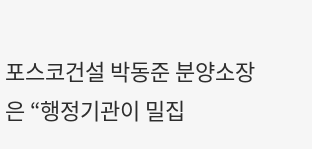포스코건설 박동준 분양소장은 “행정기관이 밀집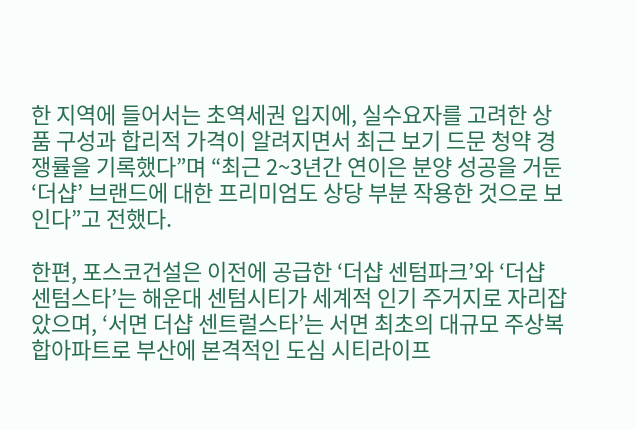한 지역에 들어서는 초역세권 입지에, 실수요자를 고려한 상품 구성과 합리적 가격이 알려지면서 최근 보기 드문 청약 경쟁률을 기록했다”며 “최근 2~3년간 연이은 분양 성공을 거둔 ‘더샵’ 브랜드에 대한 프리미엄도 상당 부분 작용한 것으로 보인다”고 전했다.

한편, 포스코건설은 이전에 공급한 ‘더샵 센텀파크’와 ‘더샵 센텀스타’는 해운대 센텀시티가 세계적 인기 주거지로 자리잡았으며, ‘서면 더샵 센트럴스타’는 서면 최초의 대규모 주상복합아파트로 부산에 본격적인 도심 시티라이프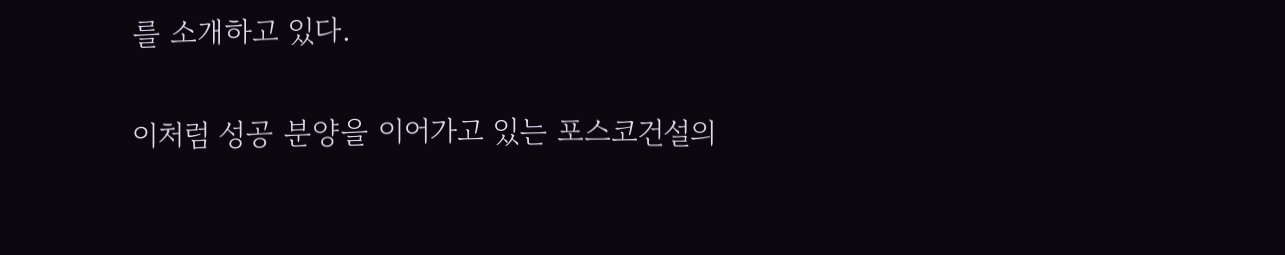를 소개하고 있다.

이처럼 성공 분양을 이어가고 있는 포스코건설의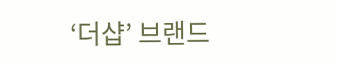‘더샵’ 브랜드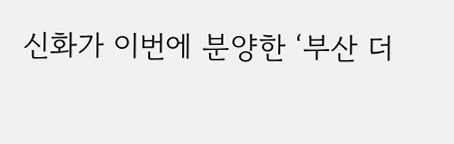신화가 이번에 분양한 ‘부산 더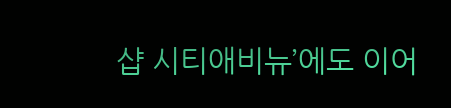샵 시티애비뉴’에도 이어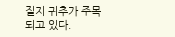질지 귀추가 주목되고 있다.